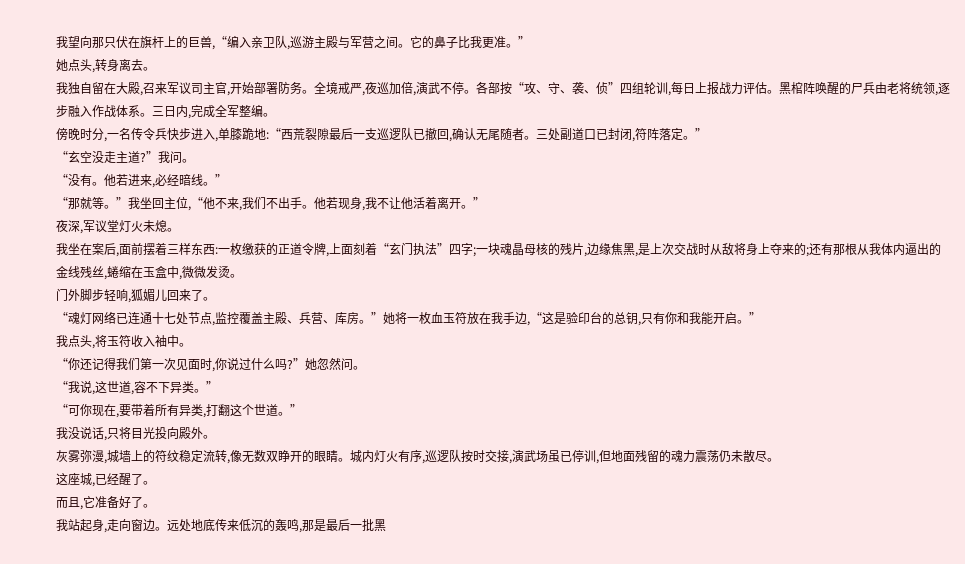我望向那只伏在旗杆上的巨兽,“编入亲卫队,巡游主殿与军营之间。它的鼻子比我更准。”
她点头,转身离去。
我独自留在大殿,召来军议司主官,开始部署防务。全境戒严,夜巡加倍,演武不停。各部按“攻、守、袭、侦”四组轮训,每日上报战力评估。黑棺阵唤醒的尸兵由老将统领,逐步融入作战体系。三日内,完成全军整编。
傍晚时分,一名传令兵快步进入,单膝跪地:“西荒裂隙最后一支巡逻队已撤回,确认无尾随者。三处副道口已封闭,符阵落定。”
“玄空没走主道?”我问。
“没有。他若进来,必经暗线。”
“那就等。”我坐回主位,“他不来,我们不出手。他若现身,我不让他活着离开。”
夜深,军议堂灯火未熄。
我坐在案后,面前摆着三样东西:一枚缴获的正道令牌,上面刻着“玄门执法”四字;一块魂晶母核的残片,边缘焦黑,是上次交战时从敌将身上夺来的;还有那根从我体内逼出的金线残丝,蜷缩在玉盒中,微微发烫。
门外脚步轻响,狐媚儿回来了。
“魂灯网络已连通十七处节点,监控覆盖主殿、兵营、库房。”她将一枚血玉符放在我手边,“这是验印台的总钥,只有你和我能开启。”
我点头,将玉符收入袖中。
“你还记得我们第一次见面时,你说过什么吗?”她忽然问。
“我说,这世道,容不下异类。”
“可你现在,要带着所有异类,打翻这个世道。”
我没说话,只将目光投向殿外。
灰雾弥漫,城墙上的符纹稳定流转,像无数双睁开的眼睛。城内灯火有序,巡逻队按时交接,演武场虽已停训,但地面残留的魂力震荡仍未散尽。
这座城,已经醒了。
而且,它准备好了。
我站起身,走向窗边。远处地底传来低沉的轰鸣,那是最后一批黑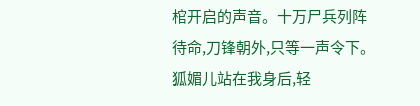棺开启的声音。十万尸兵列阵待命,刀锋朝外,只等一声令下。
狐媚儿站在我身后,轻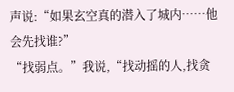声说:“如果玄空真的潜入了城内……他会先找谁?”
“找弱点。”我说,“找动摇的人,找贪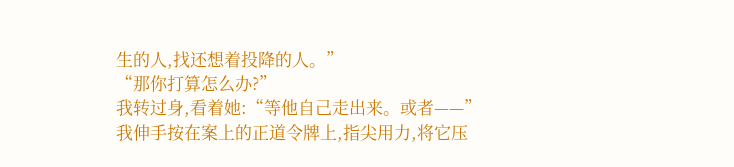生的人,找还想着投降的人。”
“那你打算怎么办?”
我转过身,看着她:“等他自己走出来。或者——”
我伸手按在案上的正道令牌上,指尖用力,将它压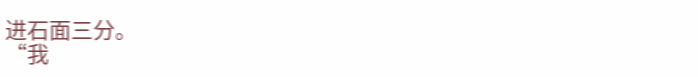进石面三分。
“我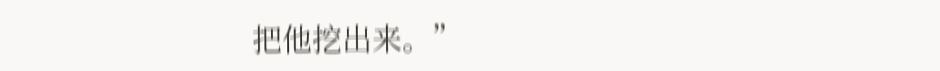把他挖出来。”